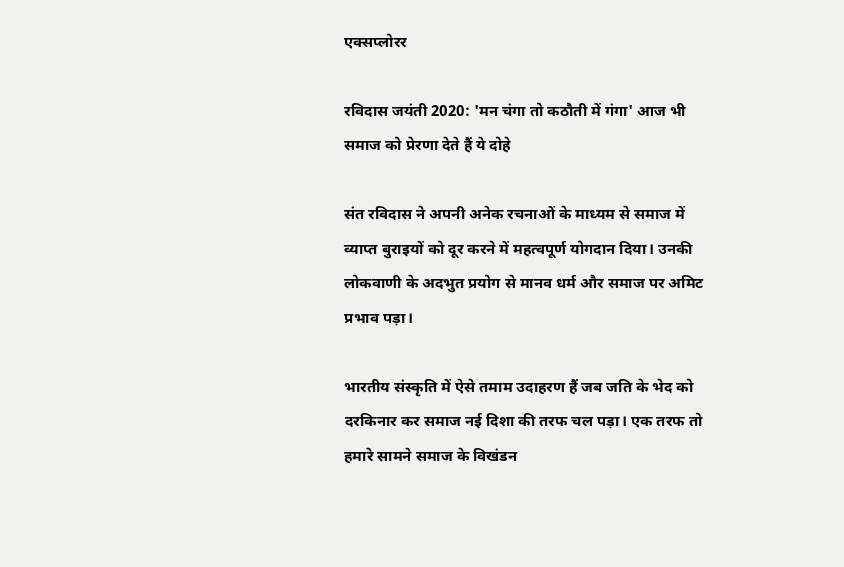एक्सप्लोरर

रविदास जयंती 2020: 'मन चंगा तो कठौती में गंगा' आज भी समाज को प्रेरणा देते हैं ये दोहे

संत रविदास ने अपनी अनेक रचनाओं के माध्यम से समाज में व्याप्त बुराइयों को दूर करने में महत्वपूर्ण योगदान दिया। उनकी लोकवाणी के अदभुत प्रयोग से मानव धर्म और समाज पर अमिट प्रभाव पड़ा।

भारतीय संस्कृति में ऐसे तमाम उदाहरण हैं जब जति के भेद को दरकिनार कर समाज नई दिशा की तरफ चल पड़ा। एक तरफ तो हमारे सामने समाज के विखंडन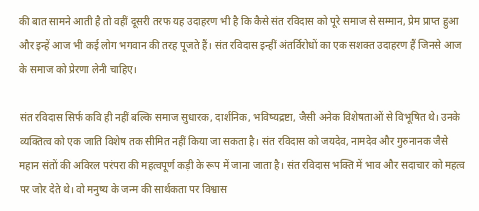की बात सामने आती है तो वहीं दूसरी तरफ यह उदाहरण भी है कि कैसे संत रविदास को पूरे समाज से सम्मान, प्रेम प्राप्त हुआ और इन्हें आज भी कई लोग भगवान की तरह पूजते हैं। संत रविदास इन्हीं अंतर्विरोधों का एक सशक्त उदाहरण हैं जिनसे आज के समाज को प्रेरणा लेनी चाहिए।

संत रविदास सिर्फ कवि ही नहीं बल्कि समाज सुधारक, दार्शनिक, भविष्यद्रष्टा, जैसी अनेक विशेषताओं से विभूषित थे। उनके व्यक्तित्व को एक जाति विशेष तक सीमित नहीं किया जा सकता है। संत रविदास को जयदेव, नामदेव और गुरुनानक जैसे महान संतों की अविरल परंपरा की महत्वपूर्ण कड़ी के रूप में जाना जाता है। संत रविदास भक्ति में भाव और सदाचार को महत्व पर जोर देते थे। वो मनुष्य के जन्म की सार्थकता पर विश्वास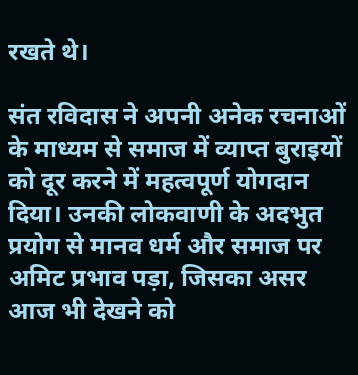रखते थे।

संत रविदास ने अपनी अनेक रचनाओं के माध्यम से समाज में व्याप्त बुराइयों को दूर करने में महत्वपूर्ण योगदान दिया। उनकी लोकवाणी के अदभुत प्रयोग से मानव धर्म और समाज पर अमिट प्रभाव पड़ा, जिसका असर आज भी देखने को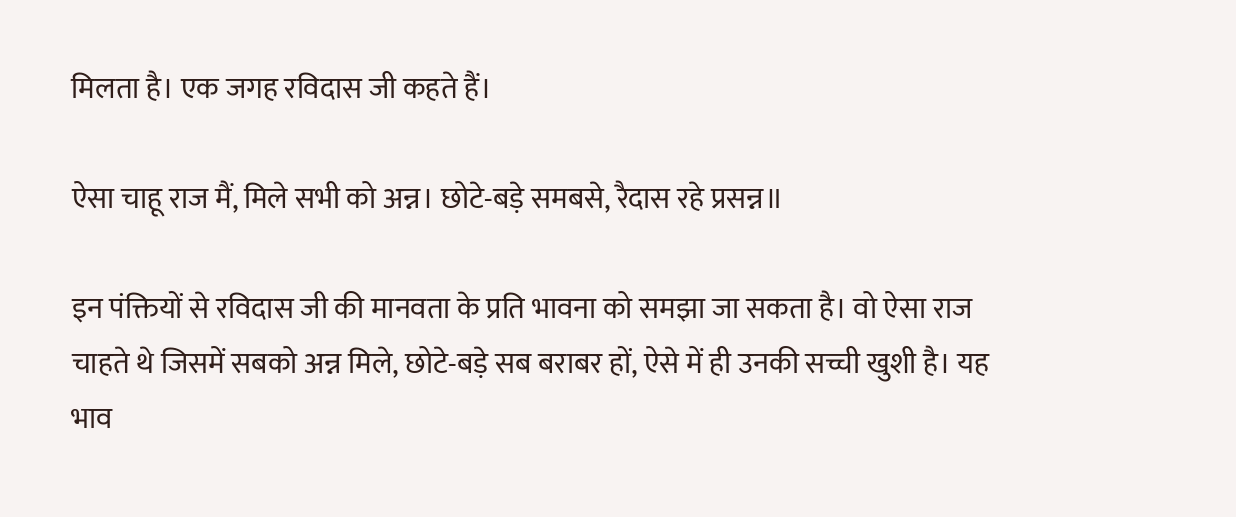मिलता है। एक जगह रविदास जी कहते हैं।

ऐसा चाहू राज मैं, मिले सभी को अन्न। छोटे-बड़े समबसे, रैदास रहे प्रसन्न॥

इन पंक्तियों से रविदास जी की मानवता के प्रति भावना को समझा जा सकता है। वो ऐसा राज चाहते थे जिसमें सबको अन्न मिले, छोटे-बड़े सब बराबर हों, ऐसे में ही उनकी सच्ची खुशी है। यह भाव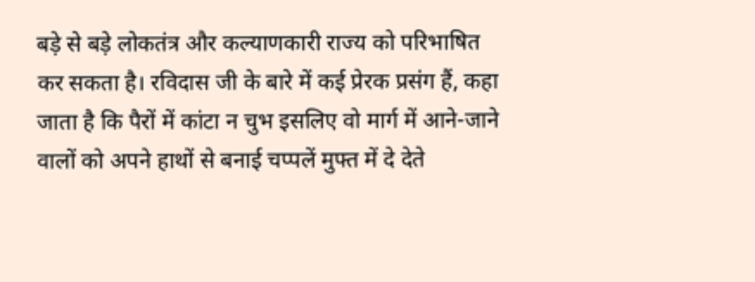बड़े से बड़े लोकतंत्र और कल्याणकारी राज्य को परिभाषित कर सकता है। रविदास जी के बारे में कई प्रेरक प्रसंग हैं, कहा जाता है कि पैरों में कांटा न चुभ इसलिए वो मार्ग में आने-जाने वालों को अपने हाथों से बनाई चप्पलें मुफ्त में दे देते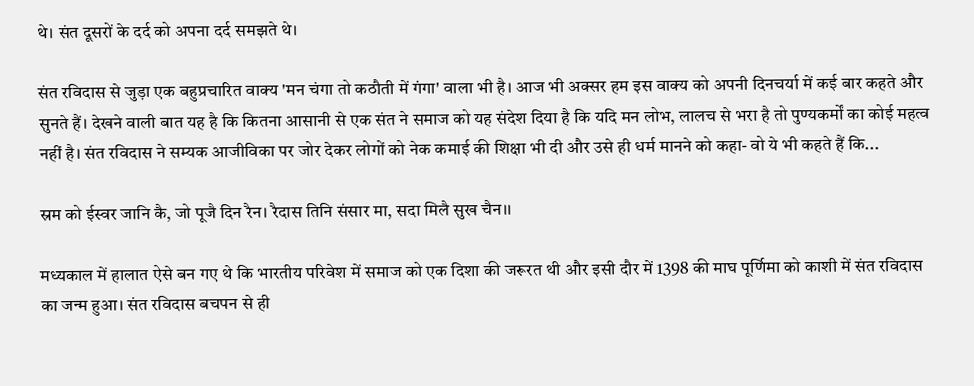थे। संत दूसरों के दर्द को अपना दर्द समझते थे।

संत रविदास से जुड़ा एक बहुप्रचारित वाक्य 'मन चंगा तो कठौती में गंगा' वाला भी है। आज भी अक्सर हम इस वाक्य को अपनी दिनचर्या में कई बार कहते और सुनते हैं। देखने वाली बात यह है कि कितना आसानी से एक संत ने समाज को यह संदेश दिया है कि यदि मन लोभ, लालच से भरा है तो पुण्यकर्मों का कोई महत्व नहीं है। संत रविदास ने सम्यक आजीविका पर जोर देकर लोगों को नेक कमाई की शिक्षा भी दी और उसे ही धर्म मानने को कहा- वो ये भी कहते हैं कि...

स्रम को ईस्वर जानि कै, जो पूजै दिन रैन। रैदास तिनि संसार मा, सदा मिलै सुख चैन।।

मध्यकाल में हालात ऐसे बन गए थे कि भारतीय परिवेश में समाज को एक दिशा की जरूरत थी और इसी दौर में 1398 की माघ पूर्णिमा को काशी में संत रविदास का जन्म हुआ। संत रविदास बचपन से ही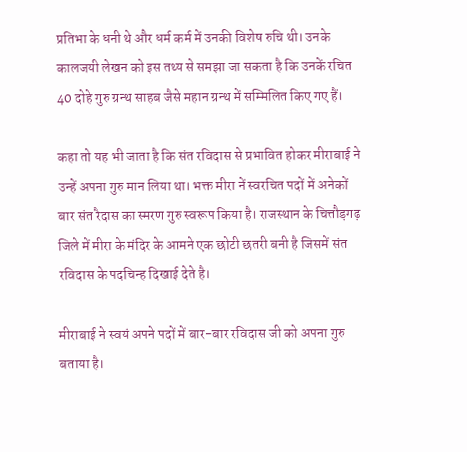प्रतिभा के धनी थे और धर्म कर्म में उनकी विशेष रुचि थी। उनके कालजयी लेखन को इस तथ्य से समझा जा सकता है कि उनकें रचित 40 दोहे गुरु ग्रन्थ साहब जैसे महान ग्रन्थ में सम्मिलित किए गए हैं।

कहा तो यह भी जाता है कि संत रविदास से प्रभावित होकर मीराबाई ने उन्हें अपना गुरु मान लिया था। भक्त मीरा नें स्वरचित पदों में अनेकों बार संत रैदास का स्मरण गुरु स्वरूप किया है। राजस्थान के चित्तौड़गढ़ जिले में मीरा के मंदिर के आमने एक छोटी छतरी बनी है जिसमें संत रविदास के पदचिन्ह दिखाई देते है।

मीराबाई ने स्वयं अपने पदों में बार-बार रविदास जी को अपना गुरु बताया है।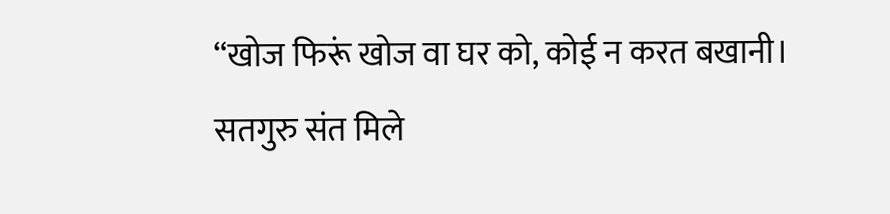“खोज फिरूं खोज वा घर को, कोई न करत बखानी। सतगुरु संत मिले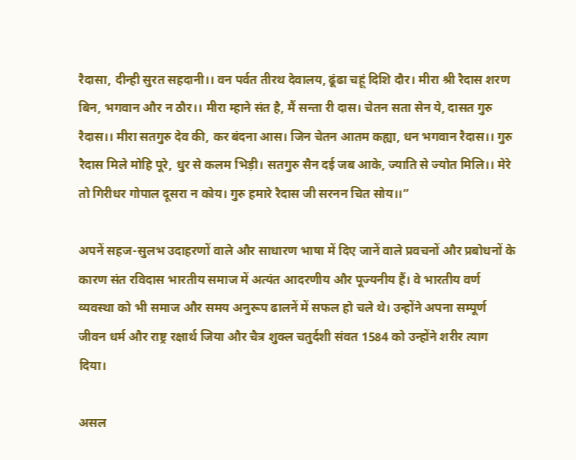रैदासा, दीन्ही सुरत सहदानी।। वन पर्वत तीरथ देवालय, ढूंढा चहूं दिशि दौर। मीरा श्री रैदास शरण बिन, भगवान और न ठौर।। मीरा म्हाने संत है, मैं सन्ता री दास। चेतन सता सेन ये, दासत गुरु रैदास।। मीरा सतगुरु देव की, कर बंदना आस। जिन चेतन आतम कह्या, धन भगवान रैदास।। गुरु रैदास मिले मोहि पूरे, धुर से कलम भिड़ी। सतगुरु सैन दई जब आके, ज्याति से ज्योत मिलि।। मेरे तो गिरीधर गोपाल दूसरा न कोय। गुरु हमारे रैदास जी सरनन चित सोय।।”

अपनें सहज-सुलभ उदाहरणों वाले और साधारण भाषा में दिए जानें वाले प्रवचनों और प्रबोधनों के कारण संत रविदास भारतीय समाज में अत्यंत आदरणीय और पूज्यनीय हैं। वे भारतीय वर्ण व्यवस्था को भी समाज और समय अनुरूप ढालनें में सफल हो चले थे। उन्होंने अपना सम्पूर्ण जीवन धर्म और राष्ट्र रक्षार्थ जिया और चैत्र शुक्ल चतुर्दशी संवत 1584 को उन्होंने शरीर त्याग दिया।

असल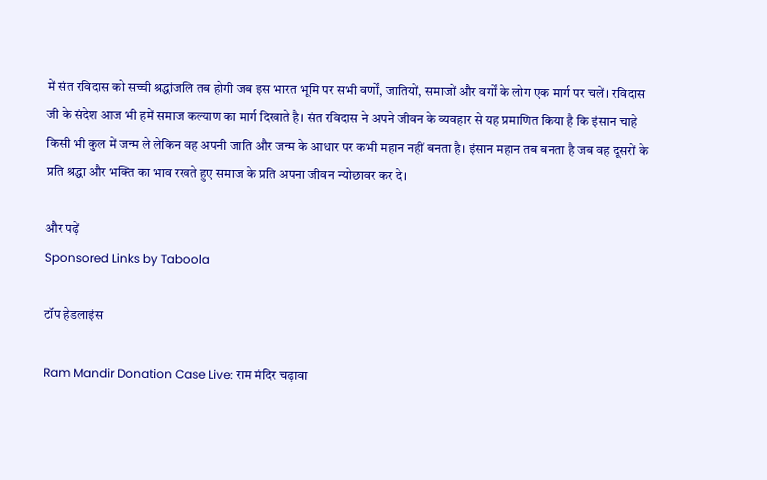में संत रविदास को सच्ची श्रद्धांजलि तब होगी जब इस भारत भूमि पर सभी वर्णों, जातियों, समाजों और वर्गों के लोग एक मार्ग पर चलें। रविदास जी के संदेश आज भी हमें समाज कल्याण का मार्ग दिखाते है। संत रविदास ने अपने जीवन के व्यवहार से यह प्रमाणित किया है कि इंसान चाहे किसी भी कुल में जन्म ले लेकिन वह अपनी जाति और जन्म के आधार पर कभी महान नहीं बनता है। इंसान महान तब बनता है जब वह दूसरों के प्रति श्रद्धा और भक्ति का भाव रखते हुए समाज के प्रति अपना जीवन न्योछावर कर दे।

और पढ़ें
Sponsored Links by Taboola

टॉप हेडलाइंस

Ram Mandir Donation Case Live: राम मंदिर चढ़ावा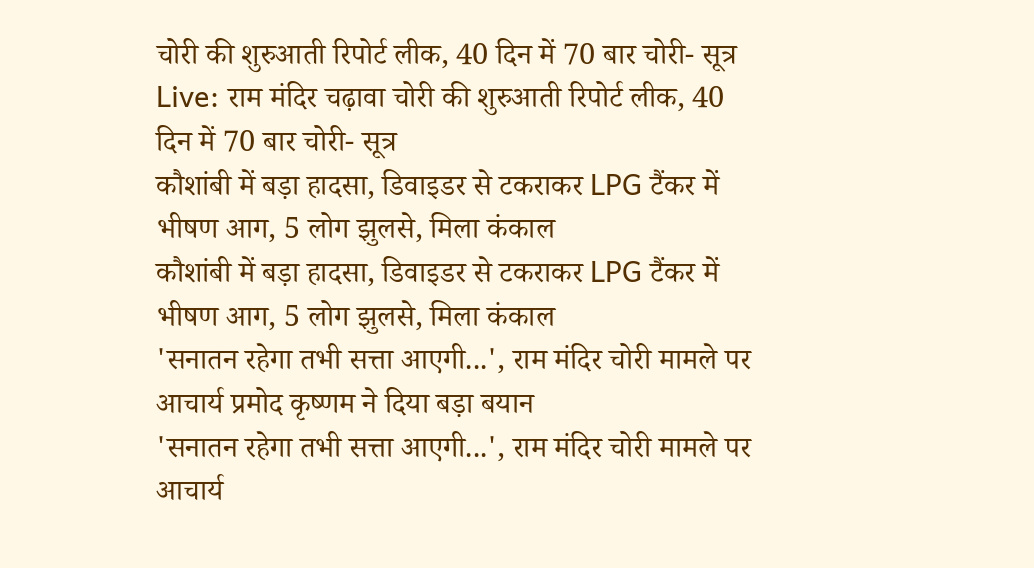चोरी की शुरुआती रिपोर्ट लीक, 40 दिन में 70 बार चोरी- सूत्र
Live: राम मंदिर चढ़ावा चोरी की शुरुआती रिपोर्ट लीक, 40 दिन में 70 बार चोरी- सूत्र
कौशांबी में बड़ा हादसा, डिवाइडर से टकराकर LPG टैंकर में भीषण आग, 5 लोग झुलसे, मिला कंकाल
कौशांबी में बड़ा हादसा, डिवाइडर से टकराकर LPG टैंकर में भीषण आग, 5 लोग झुलसे, मिला कंकाल
'सनातन रहेगा तभी सत्ता आएगी...', राम मंदिर चोरी मामले पर आचार्य प्रमोद कृष्णम ने दिया बड़ा बयान
'सनातन रहेगा तभी सत्ता आएगी...', राम मंदिर चोरी मामले पर आचार्य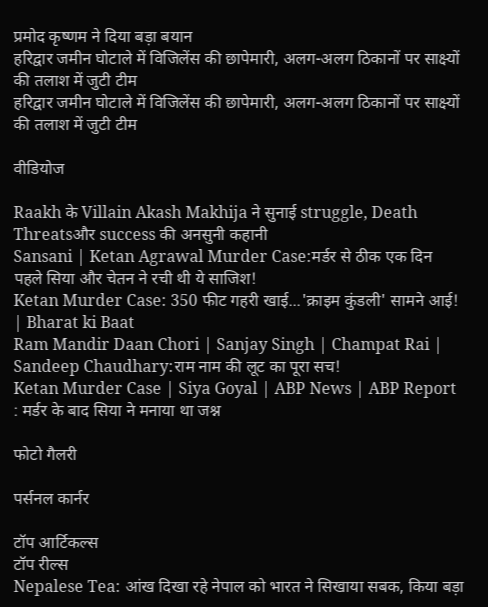प्रमोद कृष्णम ने दिया बड़ा बयान
हरिद्वार जमीन घोटाले में विजिलेंस की छापेमारी, अलग-अलग ठिकानों पर साक्ष्यों की तलाश में जुटी टीम
हरिद्वार जमीन घोटाले में विजिलेंस की छापेमारी, अलग-अलग ठिकानों पर साक्ष्यों की तलाश में जुटी टीम

वीडियोज

Raakh के Villain Akash Makhija ने सुनाई struggle, Death Threatsऔर success की अनसुनी कहानी
Sansani | Ketan Agrawal Murder Case:मर्डर से ठीक एक दिन पहले सिया और चेतन ने रची थी ये साजिश!
Ketan Murder Case: 350 फीट गहरी खाई...'क्राइम कुंडली' सामने आई! | Bharat ki Baat
Ram Mandir Daan Chori | Sanjay Singh | Champat Rai | Sandeep Chaudhary:राम नाम की लूट का पूरा सच!
Ketan Murder Case | Siya Goyal | ABP News | ABP Report : मर्डर के बाद सिया ने मनाया था जश्न

फोटो गैलरी

पर्सनल कार्नर

टॉप आर्टिकल्स
टॉप रील्स
Nepalese Tea: आंख दिखा रहे नेपाल को भारत ने सिखाया सबक, किया बड़ा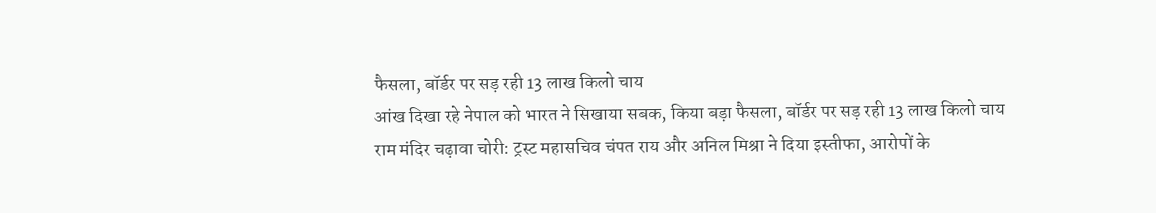फैसला, बॉर्डर पर सड़ रही 13 लाख किलो चाय
आंख दिखा रहे नेपाल को भारत ने सिखाया सबक, किया बड़ा फैसला, बॉर्डर पर सड़ रही 13 लाख किलो चाय
राम मंदिर चढ़ावा चोरी: ट्रस्ट महासचिव चंपत राय और अनिल मिश्रा ने दिया इस्तीफा, आरोपों के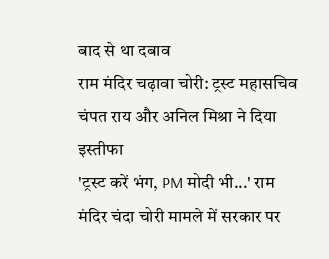बाद से था दबाव
राम मंदिर चढ़ावा चोरी: ट्रस्ट महासचिव चंपत राय और अनिल मिश्रा ने दिया इस्तीफा
'ट्रस्ट करें भंग, PM मोदी भी...' राम मंदिर चंदा चोरी मामले में सरकार पर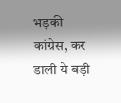भड़की कांग्रेस, कर डाली ये बड़ी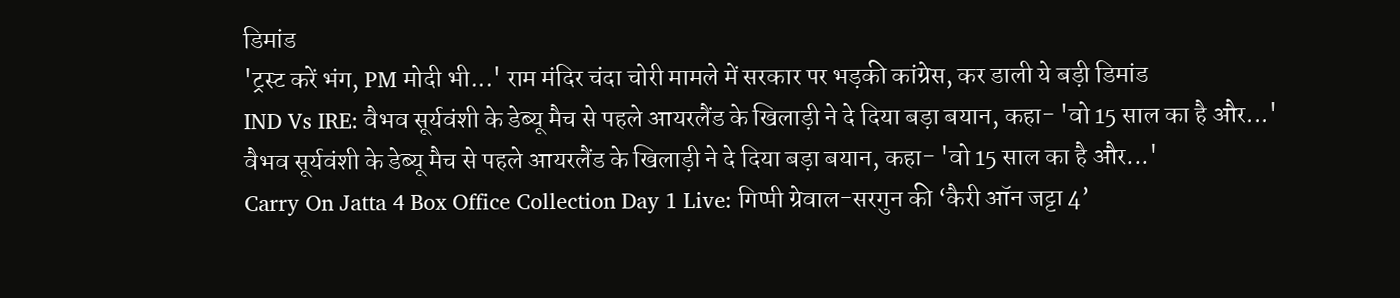डिमांड
'ट्रस्ट करें भंग, PM मोदी भी...' राम मंदिर चंदा चोरी मामले में सरकार पर भड़की कांग्रेस, कर डाली ये बड़ी डिमांड
IND Vs IRE: वैभव सूर्यवंशी के डेब्यू मैच से पहले आयरलैंड के खिलाड़ी ने दे दिया बड़ा बयान, कहा- 'वो 15 साल का है और...'
वैभव सूर्यवंशी के डेब्यू मैच से पहले आयरलैंड के खिलाड़ी ने दे दिया बड़ा बयान, कहा- 'वो 15 साल का है और...'
Carry On Jatta 4 Box Office Collection Day 1 Live: गिप्पी ग्रेवाल-सरगुन की ‘कैरी ऑन जट्टा 4’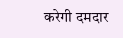करेगी दमदार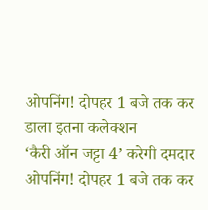ओपनिंग! दोपहर 1 बजे तक कर डाला इतना कलेक्शन
‘कैरी ऑन जट्टा 4’ करेगी दमदार ओपनिंग! दोपहर 1 बजे तक कर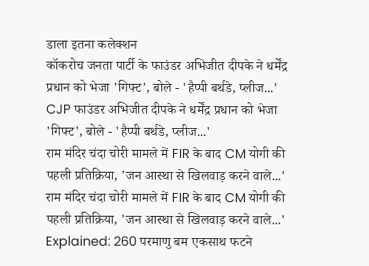डाला इतना कलेक्शन
कॉकरोच जनता पार्टी के फाउंडर अभिजीत दीपके ने धर्मेंद्र प्रधान को भेजा 'गिफ्ट', बोले - 'हैप्पी बर्थडे, प्लीज...'
CJP फाउंडर अभिजीत दीपके ने धर्मेंद्र प्रधान को भेजा 'गिफ्ट', बोले - 'हैप्पी बर्थडे, प्लीज...'
राम मंदिर चंदा चोरी मामले में FIR के बाद CM योगी की पहली प्रतिक्रिया, 'जन आस्था से खिलवाड़ करने वाले...'
राम मंदिर चंदा चोरी मामले में FIR के बाद CM योगी की पहली प्रतिक्रिया, 'जन आस्था से खिलवाड़ करने वाले...'
Explained: 260 परमाणु बम एकसाथ फटने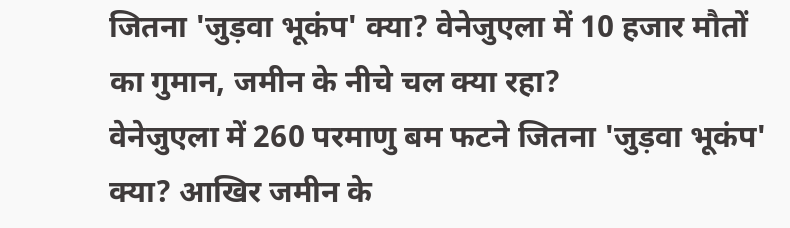जितना 'जुड़वा भूकंप' क्या? वेनेजुएला में 10 हजार मौतों का गुमान, जमीन के नीचे चल क्या रहा?
वेनेजुएला में 260 परमाणु बम फटने जितना 'जुड़वा भूकंप' क्या? आखिर जमीन के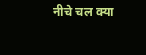नीचे चल क्या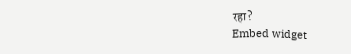रहा?
Embed widget